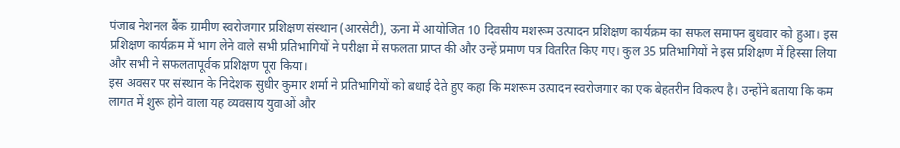पंजाब नेशनल बैंक ग्रामीण स्वरोजगार प्रशिक्षण संस्थान (आरसेटी), ऊना में आयोजित 10 दिवसीय मशरूम उत्पादन प्रशिक्षण कार्यक्रम का सफल समापन बुधवार को हुआ। इस प्रशिक्षण कार्यक्रम में भाग लेने वाले सभी प्रतिभागियों ने परीक्षा में सफलता प्राप्त की और उन्हें प्रमाण पत्र वितरित किए गए। कुल 35 प्रतिभागियों ने इस प्रशिक्षण में हिस्सा लिया और सभी ने सफलतापूर्वक प्रशिक्षण पूरा किया।
इस अवसर पर संस्थान के निदेशक सुधीर कुमार शर्मा ने प्रतिभागियों को बधाई देते हुए कहा कि मशरूम उत्पादन स्वरोजगार का एक बेहतरीन विकल्प है। उन्होंने बताया कि कम लागत में शुरू होने वाला यह व्यवसाय युवाओं और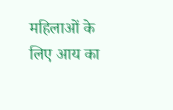महिलाओं के लिए आय का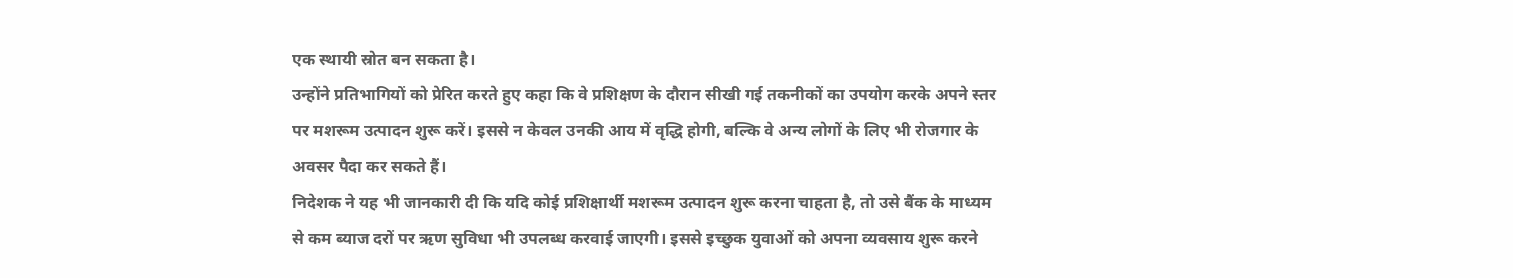एक स्थायी स्रोत बन सकता है।
उन्होंने प्रतिभागियों को प्रेरित करते हुए कहा कि वे प्रशिक्षण के दौरान सीखी गई तकनीकों का उपयोग करके अपने स्तर पर मशरूम उत्पादन शुरू करें। इससे न केवल उनकी आय में वृद्धि होगी, बल्कि वे अन्य लोगों के लिए भी रोजगार के अवसर पैदा कर सकते हैं।
निदेशक ने यह भी जानकारी दी कि यदि कोई प्रशिक्षार्थी मशरूम उत्पादन शुरू करना चाहता है, तो उसे बैंक के माध्यम से कम ब्याज दरों पर ऋण सुविधा भी उपलब्ध करवाई जाएगी। इससे इच्छुक युवाओं को अपना व्यवसाय शुरू करने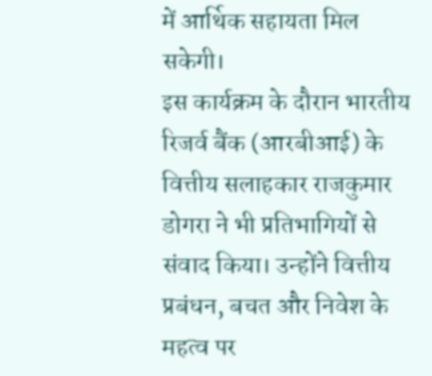में आर्थिक सहायता मिल सकेगी।
इस कार्यक्रम के दौरान भारतीय रिजर्व बैंक (आरबीआई) के वित्तीय सलाहकार राजकुमार डोगरा ने भी प्रतिभागियों से संवाद किया। उन्होंने वित्तीय प्रबंधन, बचत और निवेश के महत्व पर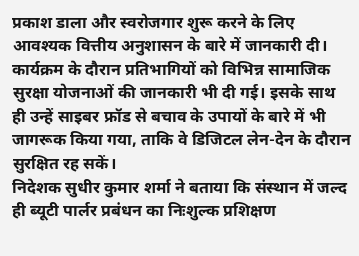प्रकाश डाला और स्वरोजगार शुरू करने के लिए आवश्यक वित्तीय अनुशासन के बारे में जानकारी दी।
कार्यक्रम के दौरान प्रतिभागियों को विभिन्न सामाजिक सुरक्षा योजनाओं की जानकारी भी दी गई। इसके साथ ही उन्हें साइबर फ्रॉड से बचाव के उपायों के बारे में भी जागरूक किया गया, ताकि वे डिजिटल लेन-देन के दौरान सुरक्षित रह सकें।
निदेशक सुधीर कुमार शर्मा ने बताया कि संस्थान में जल्द ही ब्यूटी पार्लर प्रबंधन का निःशुल्क प्रशिक्षण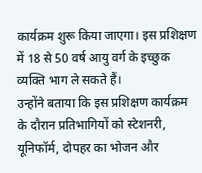कार्यक्रम शुरू किया जाएगा। इस प्रशिक्षण में 18 से 50 वर्ष आयु वर्ग के इच्छुक व्यक्ति भाग ले सकते हैं।
उन्होंने बताया कि इस प्रशिक्षण कार्यक्रम के दौरान प्रतिभागियों को स्टेशनरी, यूनिफॉर्म, दोपहर का भोजन और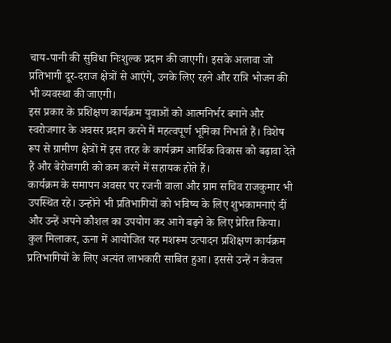चाय-पानी की सुविधा निःशुल्क प्रदान की जाएगी। इसके अलावा जो प्रतिभागी दूर-दराज क्षेत्रों से आएंगे, उनके लिए रहने और रात्रि भोजन की भी व्यवस्था की जाएगी।
इस प्रकार के प्रशिक्षण कार्यक्रम युवाओं को आत्मनिर्भर बनाने और स्वरोजगार के अवसर प्रदान करने में महत्वपूर्ण भूमिका निभाते हैं। विशेष रूप से ग्रामीण क्षेत्रों में इस तरह के कार्यक्रम आर्थिक विकास को बढ़ावा देते हैं और बेरोजगारी को कम करने में सहायक होते हैं।
कार्यक्रम के समापन अवसर पर रजनी वाला और ग्राम सचिव राजकुमार भी उपस्थित रहे। उन्होंने भी प्रतिभागियों को भविष्य के लिए शुभकामनाएं दीं और उन्हें अपने कौशल का उपयोग कर आगे बढ़ने के लिए प्रेरित किया।
कुल मिलाकर, ऊना में आयोजित यह मशरूम उत्पादन प्रशिक्षण कार्यक्रम प्रतिभागियों के लिए अत्यंत लाभकारी साबित हुआ। इससे उन्हें न केवल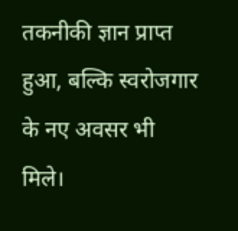तकनीकी ज्ञान प्राप्त हुआ, बल्कि स्वरोजगार के नए अवसर भी मिले।